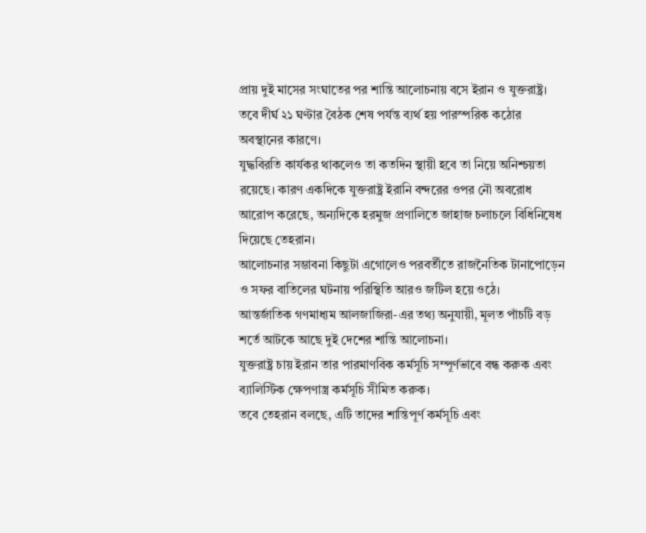প্রায় দুই মাসের সংঘাতের পর শান্তি আলোচনায় বসে ইরান ও যুক্তরাষ্ট্র। তবে দীর্ঘ ২১ ঘণ্টার বৈঠক শেষ পর্যন্ত ব্যর্থ হয় পারস্পরিক কঠোর অবস্থানের কারণে।
যুদ্ধবিরতি কার্যকর থাকলেও তা কতদিন স্থায়ী হবে তা নিয়ে অনিশ্চয়তা রয়েছে। কারণ একদিকে যুক্তরাষ্ট্র ইরানি বন্দরের ওপর নৌ অবরোধ আরোপ করেছে, অন্যদিকে হরমুজ প্রণালিতে জাহাজ চলাচলে বিধিনিষেধ দিয়েছে তেহরান।
আলোচনার সম্ভাবনা কিছুটা এগোলেও পরবর্তীতে রাজনৈতিক টানাপোড়েন ও সফর বাতিলের ঘটনায় পরিস্থিতি আরও জটিল হয়ে ওঠে।
আন্তর্জাতিক গণমাধ্যম আলজাজিরা-এর তথ্য অনুযায়ী, মূলত পাঁচটি বড় শর্তে আটকে আছে দুই দেশের শান্তি আলোচনা।
যুক্তরাষ্ট্র চায় ইরান তার পারমাণবিক কর্মসূচি সম্পূর্ণভাবে বন্ধ করুক এবং ব্যালিস্টিক ক্ষেপণাস্ত্র কর্মসূচি সীমিত করুক।
তবে তেহরান বলছে, এটি তাদের শান্তিপূর্ণ কর্মসূচি এবং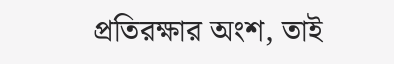প্রতিরক্ষার অংশ, তাই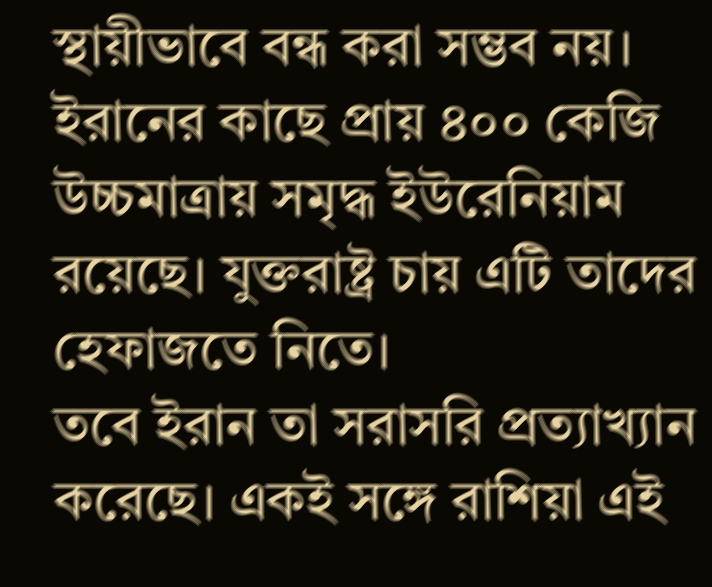স্থায়ীভাবে বন্ধ করা সম্ভব নয়।
ইরানের কাছে প্রায় ৪০০ কেজি উচ্চমাত্রায় সমৃদ্ধ ইউরেনিয়াম রয়েছে। যুক্তরাষ্ট্র চায় এটি তাদের হেফাজতে নিতে।
তবে ইরান তা সরাসরি প্রত্যাখ্যান করেছে। একই সঙ্গে রাশিয়া এই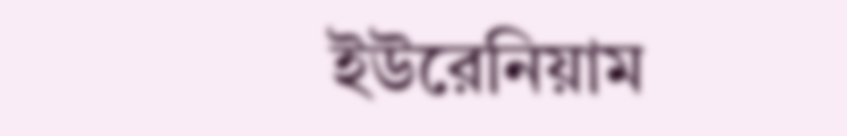ইউরেনিয়াম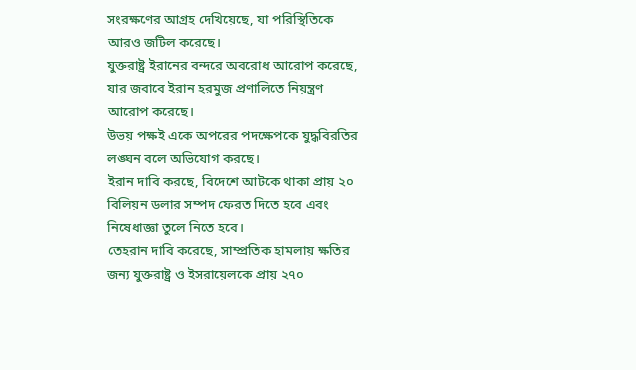সংরক্ষণের আগ্রহ দেখিয়েছে, যা পরিস্থিতিকে আরও জটিল করেছে।
যুক্তরাষ্ট্র ইরানের বন্দরে অবরোধ আরোপ করেছে, যার জবাবে ইরান হরমুজ প্রণালিতে নিয়ন্ত্রণ আরোপ করেছে।
উভয় পক্ষই একে অপরের পদক্ষেপকে যুদ্ধবিরতির লঙ্ঘন বলে অভিযোগ করছে।
ইরান দাবি করছে, বিদেশে আটকে থাকা প্রায় ২০ বিলিয়ন ডলার সম্পদ ফেরত দিতে হবে এবং নিষেধাজ্ঞা তুলে নিতে হবে।
তেহরান দাবি করেছে, সাম্প্রতিক হামলায় ক্ষতির জন্য যুক্তরাষ্ট্র ও ইসরায়েলকে প্রায় ২৭০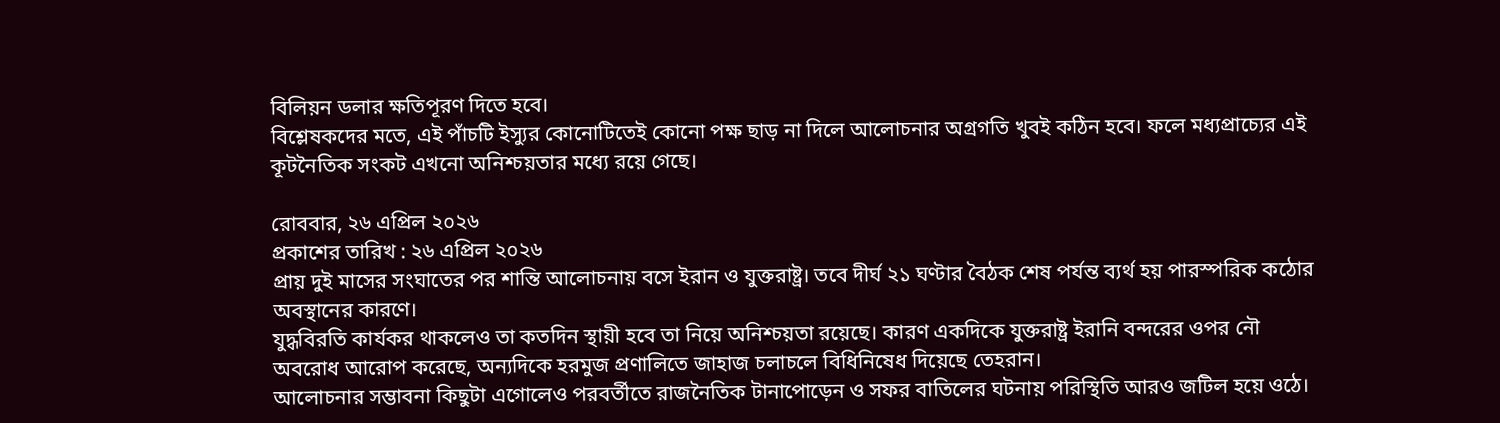বিলিয়ন ডলার ক্ষতিপূরণ দিতে হবে।
বিশ্লেষকদের মতে, এই পাঁচটি ইস্যুর কোনোটিতেই কোনো পক্ষ ছাড় না দিলে আলোচনার অগ্রগতি খুবই কঠিন হবে। ফলে মধ্যপ্রাচ্যের এই কূটনৈতিক সংকট এখনো অনিশ্চয়তার মধ্যে রয়ে গেছে।

রোববার, ২৬ এপ্রিল ২০২৬
প্রকাশের তারিখ : ২৬ এপ্রিল ২০২৬
প্রায় দুই মাসের সংঘাতের পর শান্তি আলোচনায় বসে ইরান ও যুক্তরাষ্ট্র। তবে দীর্ঘ ২১ ঘণ্টার বৈঠক শেষ পর্যন্ত ব্যর্থ হয় পারস্পরিক কঠোর অবস্থানের কারণে।
যুদ্ধবিরতি কার্যকর থাকলেও তা কতদিন স্থায়ী হবে তা নিয়ে অনিশ্চয়তা রয়েছে। কারণ একদিকে যুক্তরাষ্ট্র ইরানি বন্দরের ওপর নৌ অবরোধ আরোপ করেছে, অন্যদিকে হরমুজ প্রণালিতে জাহাজ চলাচলে বিধিনিষেধ দিয়েছে তেহরান।
আলোচনার সম্ভাবনা কিছুটা এগোলেও পরবর্তীতে রাজনৈতিক টানাপোড়েন ও সফর বাতিলের ঘটনায় পরিস্থিতি আরও জটিল হয়ে ওঠে।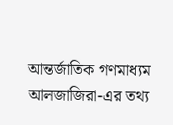আন্তর্জাতিক গণমাধ্যম আলজাজিরা-এর তথ্য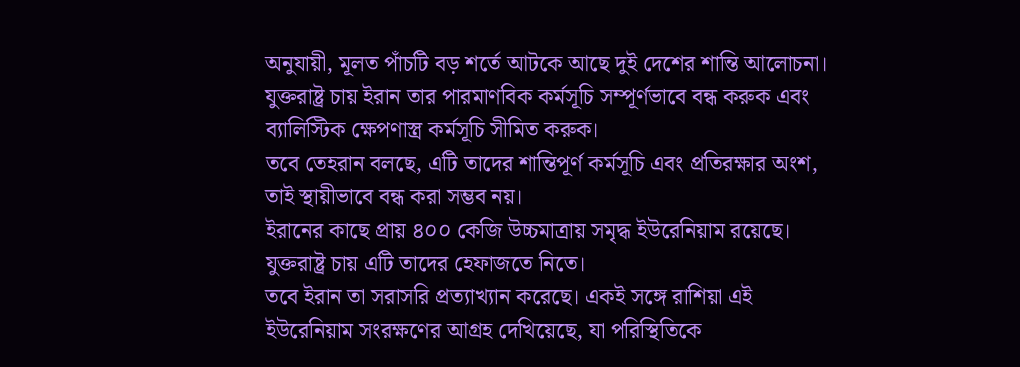অনুযায়ী, মূলত পাঁচটি বড় শর্তে আটকে আছে দুই দেশের শান্তি আলোচনা।
যুক্তরাষ্ট্র চায় ইরান তার পারমাণবিক কর্মসূচি সম্পূর্ণভাবে বন্ধ করুক এবং ব্যালিস্টিক ক্ষেপণাস্ত্র কর্মসূচি সীমিত করুক।
তবে তেহরান বলছে, এটি তাদের শান্তিপূর্ণ কর্মসূচি এবং প্রতিরক্ষার অংশ, তাই স্থায়ীভাবে বন্ধ করা সম্ভব নয়।
ইরানের কাছে প্রায় ৪০০ কেজি উচ্চমাত্রায় সমৃদ্ধ ইউরেনিয়াম রয়েছে। যুক্তরাষ্ট্র চায় এটি তাদের হেফাজতে নিতে।
তবে ইরান তা সরাসরি প্রত্যাখ্যান করেছে। একই সঙ্গে রাশিয়া এই ইউরেনিয়াম সংরক্ষণের আগ্রহ দেখিয়েছে, যা পরিস্থিতিকে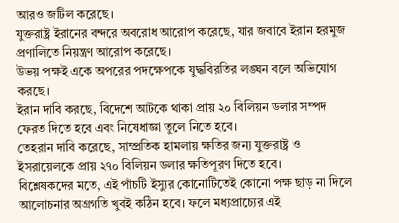আরও জটিল করেছে।
যুক্তরাষ্ট্র ইরানের বন্দরে অবরোধ আরোপ করেছে, যার জবাবে ইরান হরমুজ প্রণালিতে নিয়ন্ত্রণ আরোপ করেছে।
উভয় পক্ষই একে অপরের পদক্ষেপকে যুদ্ধবিরতির লঙ্ঘন বলে অভিযোগ করছে।
ইরান দাবি করছে, বিদেশে আটকে থাকা প্রায় ২০ বিলিয়ন ডলার সম্পদ ফেরত দিতে হবে এবং নিষেধাজ্ঞা তুলে নিতে হবে।
তেহরান দাবি করেছে, সাম্প্রতিক হামলায় ক্ষতির জন্য যুক্তরাষ্ট্র ও ইসরায়েলকে প্রায় ২৭০ বিলিয়ন ডলার ক্ষতিপূরণ দিতে হবে।
বিশ্লেষকদের মতে, এই পাঁচটি ইস্যুর কোনোটিতেই কোনো পক্ষ ছাড় না দিলে আলোচনার অগ্রগতি খুবই কঠিন হবে। ফলে মধ্যপ্রাচ্যের এই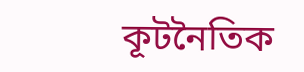কূটনৈতিক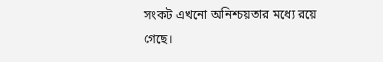সংকট এখনো অনিশ্চয়তার মধ্যে রয়ে গেছে।